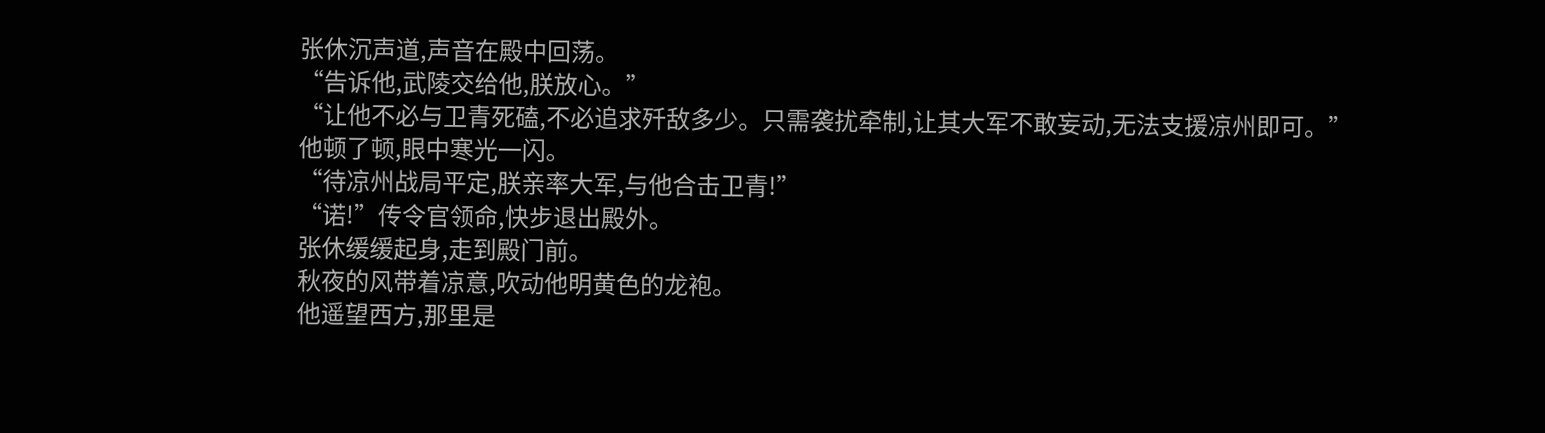张休沉声道,声音在殿中回荡。
“告诉他,武陵交给他,朕放心。”
“让他不必与卫青死磕,不必追求歼敌多少。只需袭扰牵制,让其大军不敢妄动,无法支援凉州即可。”
他顿了顿,眼中寒光一闪。
“待凉州战局平定,朕亲率大军,与他合击卫青!”
“诺!”传令官领命,快步退出殿外。
张休缓缓起身,走到殿门前。
秋夜的风带着凉意,吹动他明黄色的龙袍。
他遥望西方,那里是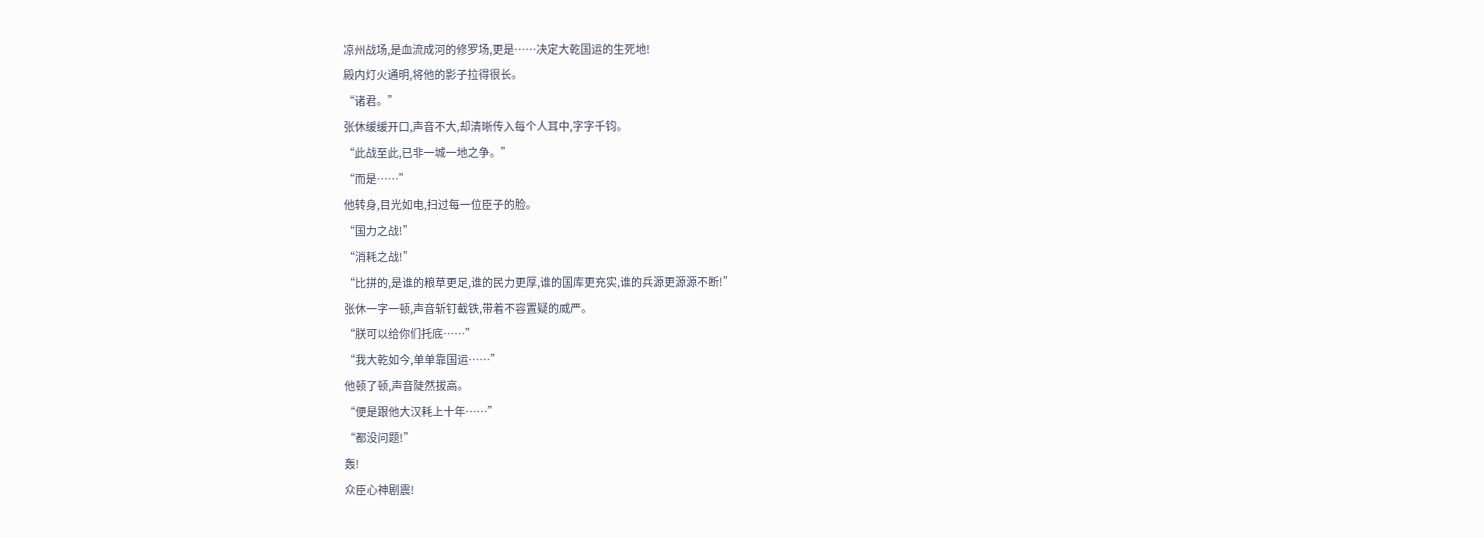凉州战场,是血流成河的修罗场,更是……决定大乾国运的生死地!
殿内灯火通明,将他的影子拉得很长。
“诸君。”
张休缓缓开口,声音不大,却清晰传入每个人耳中,字字千钧。
“此战至此,已非一城一地之争。”
“而是……”
他转身,目光如电,扫过每一位臣子的脸。
“国力之战!”
“消耗之战!”
“比拼的,是谁的粮草更足,谁的民力更厚,谁的国库更充实,谁的兵源更源源不断!”
张休一字一顿,声音斩钉截铁,带着不容置疑的威严。
“朕可以给你们托底……”
“我大乾如今,单单靠国运……”
他顿了顿,声音陡然拔高。
“便是跟他大汉耗上十年……”
“都没问题!”
轰!
众臣心神剧震!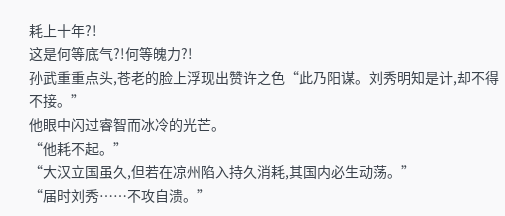耗上十年?!
这是何等底气?!何等魄力?!
孙武重重点头,苍老的脸上浮现出赞许之色“此乃阳谋。刘秀明知是计,却不得不接。”
他眼中闪过睿智而冰冷的光芒。
“他耗不起。”
“大汉立国虽久,但若在凉州陷入持久消耗,其国内必生动荡。”
“届时刘秀……不攻自溃。”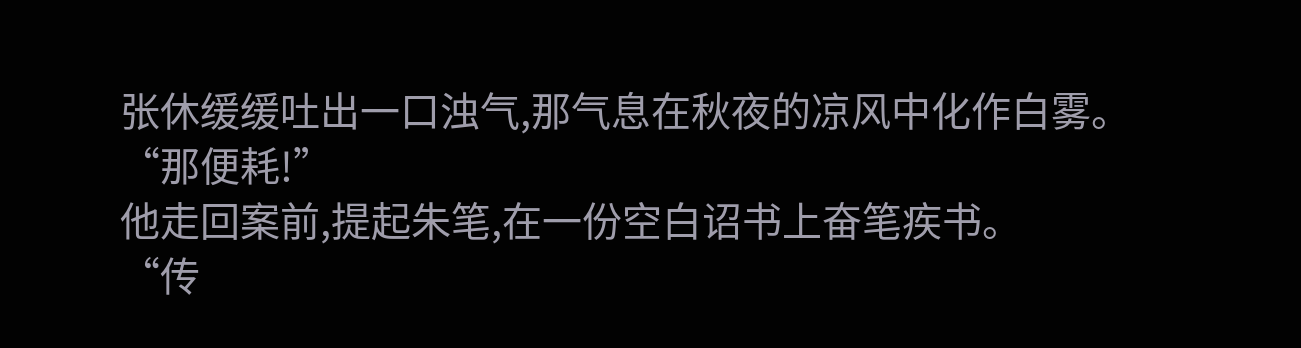张休缓缓吐出一口浊气,那气息在秋夜的凉风中化作白雾。
“那便耗!”
他走回案前,提起朱笔,在一份空白诏书上奋笔疾书。
“传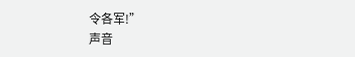令各军!”
声音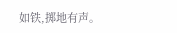如铁,掷地有声。